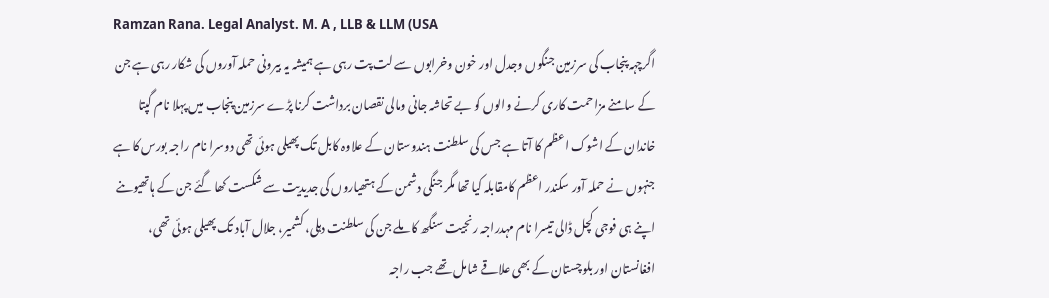Ramzan Rana. Legal Analyst. M. A , LLB & LLM (USA
اگرچہہ پنجاب کی سرزمین جنگوں وجدل اور خون وخرابوں سے لت پت رہی ہے ہمیشہ یہ بیرونی حملہ آوروں کی شکار رہی ہے جن کے سامنے مزاحمت کاری کرنے والوں کو بے تحاشہ جانی ومالی نقصان برداشت کرنا پڑے سرزمین پنجاب میں پہلا نام گپتا خاندان کے اشوک اعظم کا آتا ہے جس کی سلطنت ہندوستان کے علاوہ کابل تک پھیلی ہوئی تھی دوسرا نام راجہ بورس کا ہے جنہوں نے حملہ آور سکندر اعظم کامقابلہ کیا تھا مگر جنگی دشمن کے ہتھیاروں کی جدیدیت سے شکست کھا گئے جن کے ہاتھیوںنے اپنے ہی فوجی کچل ڈالی تیسرا نام مہدراجہ رنجیت سنگھ کا ملے جن کی سلطنت دہلی، کشمیر، جلال آباد تک پھیلی ہوئی تھی، افغانستان اور بلوچستان کے بھی علاقے شامل تھے جب راجہ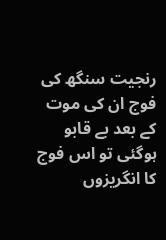رنجیت سنگھ کی فوج ان کی موت کے بعد بے قابو ہوگئی تو اس فوج کا انگریزوں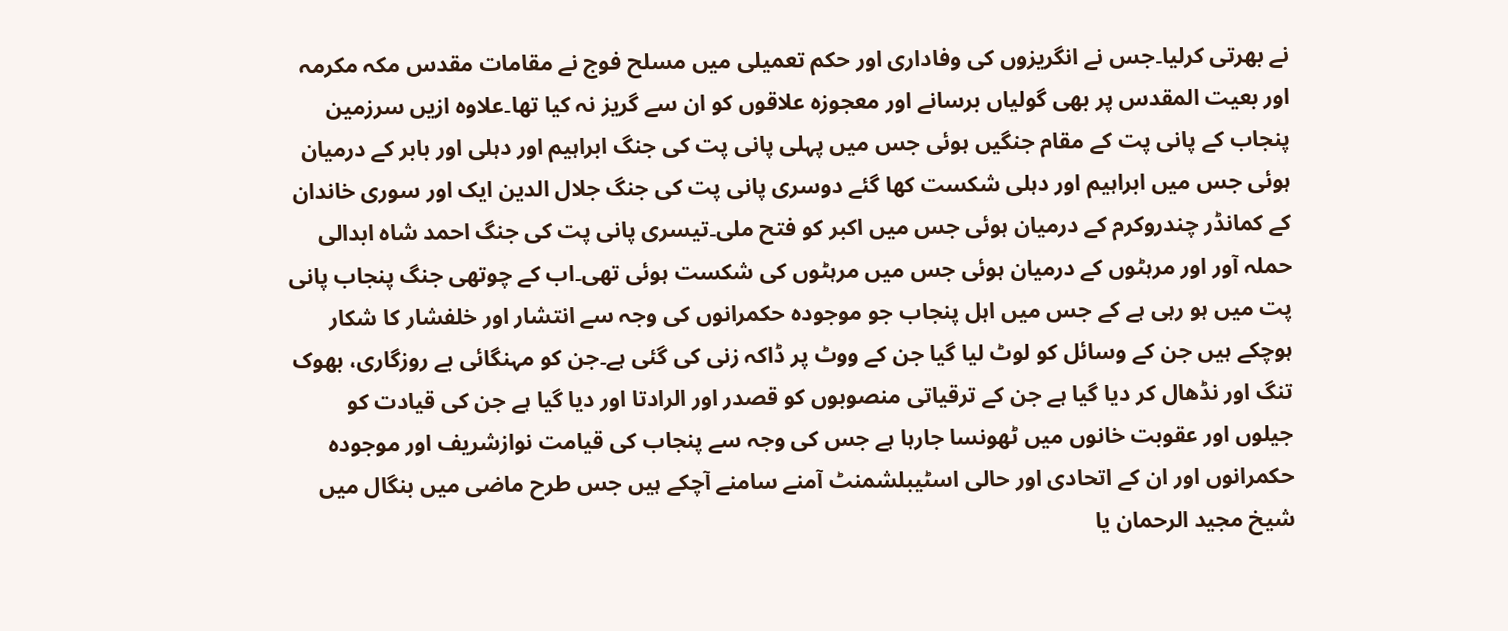نے بھرتی کرلیا۔جس نے انگریزوں کی وفاداری اور حکم تعمیلی میں مسلح فوج نے مقامات مقدس مکہ مکرمہ اور بعیت المقدس پر بھی گولیاں برسانے اور معجوزہ علاقوں کو ان سے گریز نہ کیا تھا۔علاوہ ازیں سرزمین پنجاب کے پانی پت کے مقام جنگیں ہوئی جس میں پہلی پانی پت کی جنگ ابراہیم اور دہلی اور بابر کے درمیان ہوئی جس میں ابراہیم اور دہلی شکست کھا گئے دوسری پانی پت کی جنگ جلال الدین ایک اور سوری خاندان کے کمانڈر چندروکرم کے درمیان ہوئی جس میں اکبر کو فتح ملی۔تیسری پانی پت کی جنگ احمد شاہ ابدالی حملہ آور اور مرہٹوں کے درمیان ہوئی جس میں مرہٹوں کی شکست ہوئی تھی۔اب کے چوتھی جنگ پنجاب پانی پت میں ہو رہی ہے کے جس میں اہل پنجاب جو موجودہ حکمرانوں کی وجہ سے انتشار اور خلفشار کا شکار ہوچکے ہیں جن کے وسائل کو لوٹ لیا گیا جن کے ووٹ پر ڈاکہ زنی کی گئی ہے۔جن کو مہنگائی بے روزگاری، بھوک تنگ اور نڈھال کر دیا گیا ہے جن کے ترقیاتی منصوبوں کو قصدر اور الرادتا اور دیا گیا ہے جن کی قیادت کو جیلوں اور عقوبت خانوں میں ٹھونسا جارہا ہے جس کی وجہ سے پنجاب کی قیامت نوازشریف اور موجودہ حکمرانوں اور ان کے اتحادی اور حالی اسٹیبلشمنٹ آمنے سامنے آچکے ہیں جس طرح ماضی میں بنگال میں شیخ مجید الرحمان یا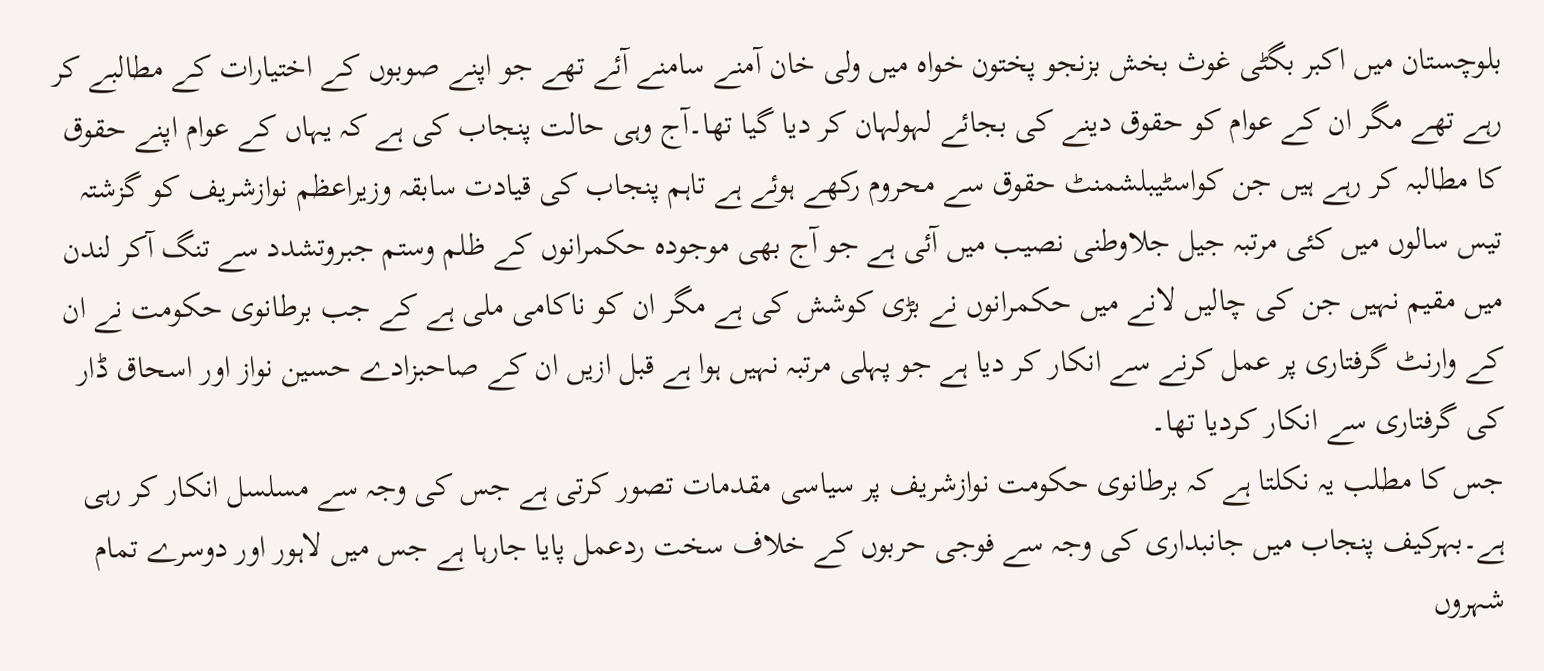بلوچستان میں اکبر بگٹی غوث بخش بزنجو پختون خواہ میں ولی خان آمنے سامنے آئے تھے جو اپنے صوبوں کے اختیارات کے مطالبے کر رہے تھے مگر ان کے عوام کو حقوق دینے کی بجائے لہولہان کر دیا گیا تھا۔آج وہی حالت پنجاب کی ہے کہ یہاں کے عوام اپنے حقوق کا مطالبہ کر رہے ہیں جن کواسٹیبلشمنٹ حقوق سے محروم رکھے ہوئے ہے تاہم پنجاب کی قیادت سابقہ وزیراعظم نوازشریف کو گزشتہ تیس سالوں میں کئی مرتبہ جیل جلاوطنی نصیب میں آئی ہے جو آج بھی موجودہ حکمرانوں کے ظلم وستم جبروتشدد سے تنگ آکر لندن میں مقیم نہیں جن کی چالیں لانے میں حکمرانوں نے بڑی کوشش کی ہے مگر ان کو ناکامی ملی ہے کے جب برطانوی حکومت نے ان کے وارنٹ گرفتاری پر عمل کرنے سے انکار کر دیا ہے جو پہلی مرتبہ نہیں ہوا ہے قبل ازیں ان کے صاحبزادے حسین نواز اور اسحاق ڈار کی گرفتاری سے انکار کردیا تھا۔
جس کا مطلب یہ نکلتا ہے کہ برطانوی حکومت نوازشریف پر سیاسی مقدمات تصور کرتی ہے جس کی وجہ سے مسلسل انکار کر رہی ہے۔بہرکیف پنجاب میں جانبداری کی وجہ سے فوجی حربوں کے خلاف سخت ردعمل پایا جارہا ہے جس میں لاہور اور دوسرے تمام شہروں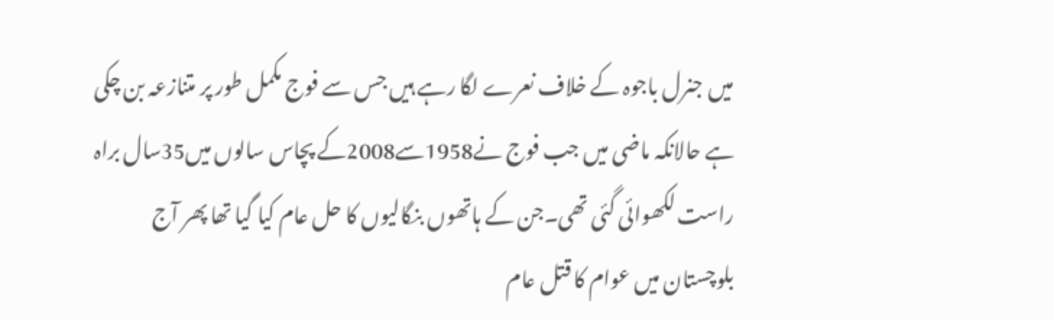میں جنرل باجوہ کے خلاف نعرے لگا رہے ہیں جس سے فوج مکمل طور پر متنازعہ بن چکی ہے حالانکہ ماضی میں جب فوج نے1958سے2008کے پچاس سالوں میں35سال براہ راست لکھوائی گئی تھی۔جن کے ہاتھوں بنگالیوں کا حل عام کیا گیا تھا پھر آج بلوچستان میں عوام کا قتل عام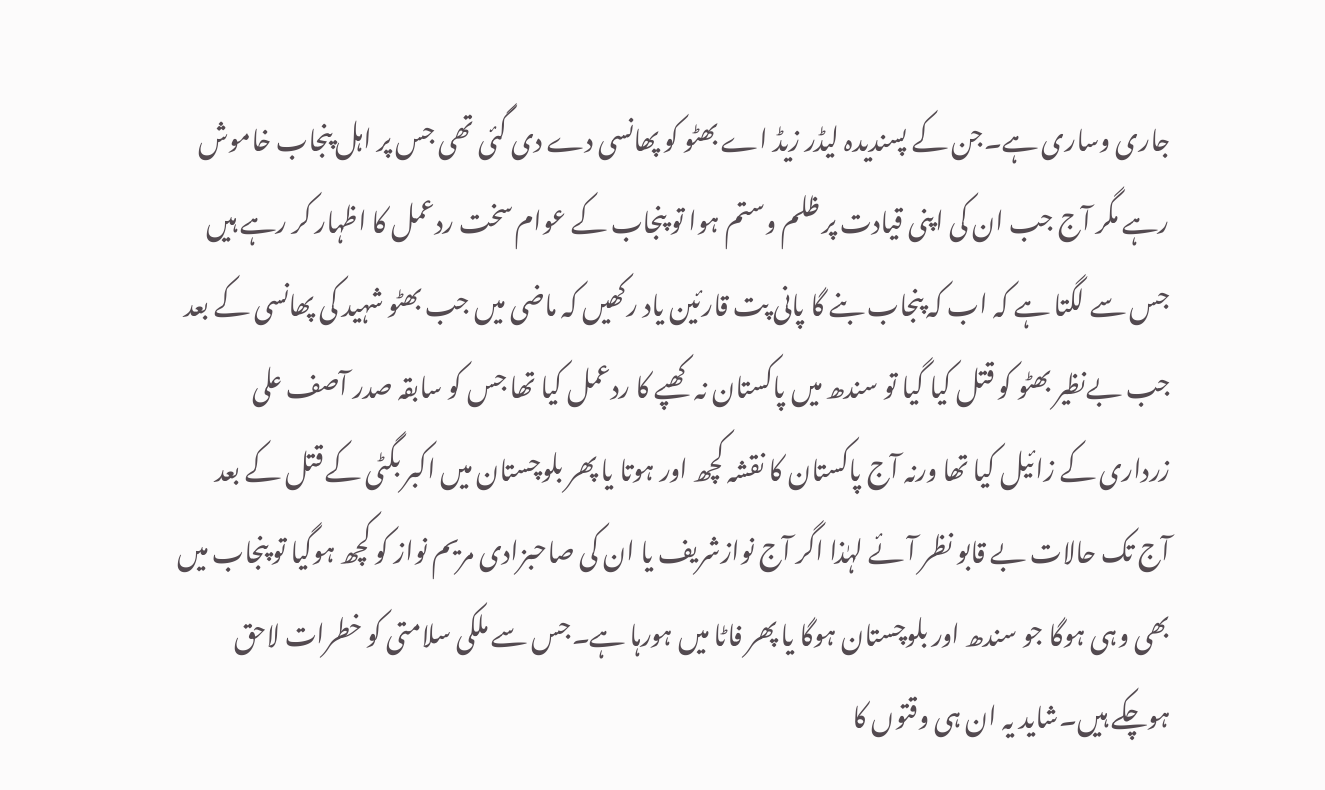جاری وساری ہے۔جن کے پسندیدہ لیڈر زیڈ اے بھٹو کو پھانسی دے دی گئی تھی جس پر اہل پنجاب خاموش رہے مگر آج جب ان کی اپنی قیادت پر ظلم وستم ہوا تو پنجاب کے عوام سخت ردعمل کا اظہار کر رہے ہیں جس سے لگتا ہے کہ اب کہ پنجاب بنے گا پانی پت قارئین یاد رکھیں کہ ماضی میں جب بھٹو شہید کی پھانسی کے بعد جب بےنظیر بھٹو کو قتل کیا گیا تو سندھ میں پاکستان نہ کھپے کا ردعمل کیا تھا جس کو سابقہ صدر آصف علی زرداری کے زائیل کیا تھا ورنہ آج پاکستان کا نقشہ کچھ اور ہوتا یا پھر بلوچستان میں اکبر بگٹی کے قتل کے بعد آج تک حالات بے قابو نظر آئے لہٰذا اگر آج نوازشریف یا ان کی صاحبزادی مریم نواز کو کچھ ہوگیا تو پنجاب میں بھی وہی ہوگا جو سندھ اور بلوچستان ہوگا یا پھر فاٹا میں ہورہا ہے۔جس سے ملکی سلامتی کو خطرات لاحق ہوچکے ہیں۔شاید یہ ان ہی وقتوں کا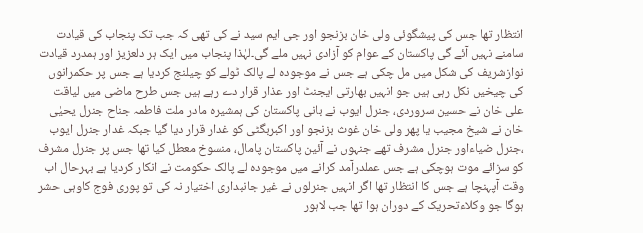انتظار تھا جس کی پیشگوئی ولی خان بزنجو اور جی ایم سید نے کی تھی کہ جب تک پنجاب کی قیادت سامنے نہیں آئے گی پاکستان کے عوام کو آزادی نہیں ملے گی۔لہٰذا پنجاب میں ایک ہر دلعزیز اور ہمدرد قیادت نوازشریف کی شکل میں مل چکی ہے جس نے موجودہ لے پالک ٹولے کو چیلنج کردیا ہے جس پر حکمرانوں کی چیخیں نکل رہی ہیں جو انہیں بھارتی ایجنٹ اور عذار قرار دے رہے ہیں جس طرح ماضی میں لیاقت علی خان نے حسین سروردی، جنرل ایوب نے بانی پاکستان کی ہمشیرہ مادر ملت فاطمہ جناح جنرل یحیٰی خان نے شیخ مجیب یا پھر ولی خان غوث بزنجو اور اکبربگٹی کو غدار قرار دیا گیا جبکہ غدار جنرل ایوب ،جنرل ضیاءاور جنرل مشرف تھے جنہوں نے آئین پاکستان پامال، منسوخ معطل کیا تھا جس پر جنرل مشرف کو سزائے موت ہوچکی ہے جس عملدرآمد کرانے میں موجودہ لے پالک حکومت نے انکار کردیا ہے بہرحال اب وقت آپہنچا ہے جس کا انتظار تھا اگر انہیں جنرلوں نے غیر جانبداری اختیار نہ کی تو پوری فوج کاوہی حشر ہوگا جو وکلاءتحریک کے دوران ہوا تھا جب لاہور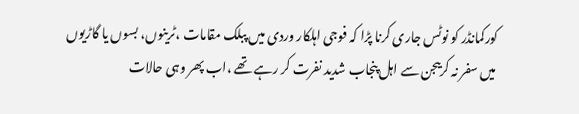کورکمانڈر کو نوٹس جاری کرنا پڑا کہ فوجی اہلکار وردی میں پبلک مقامات ،ٹرینوں، بسوں یا گاڑیوں میں سفر نہ کریںجن سے اہل پنجاب شدید نفرت کر رہے تھے ،اب پھر وہی حالات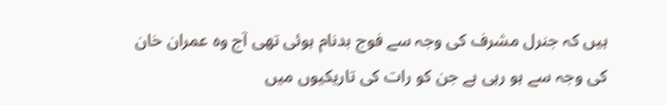ہیں کہ جنرل مشرف کی وجہ سے فوج بدنام ہوئی تھی آج وہ عمران خان کی وجہ سے ہو رہی ہے جن کو رات کی تاریکیوں میں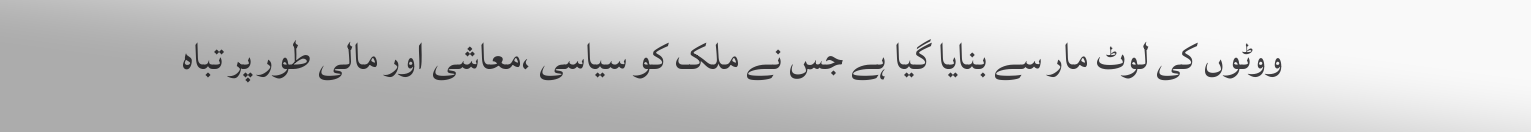ووٹوں کی لوٹ مار سے بنایا گیا ہے جس نے ملک کو سیاسی ،معاشی اور مالی طور پر تباہ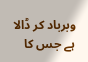وبرباد کر ڈالا ہے جس کا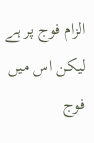الزام فوج پر ہے لیکن اس میں فوج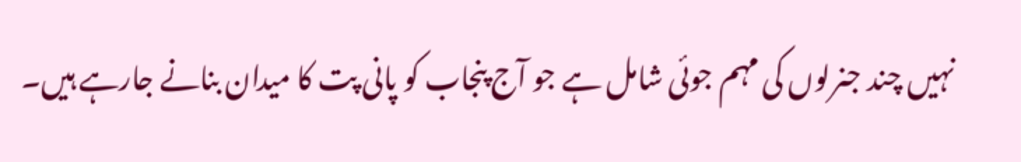نہیں چند جنرلوں کی مہم جوئی شامل ہے جو آج پنجاب کو پانی پت کا میدان بنانے جارہے ہیں۔